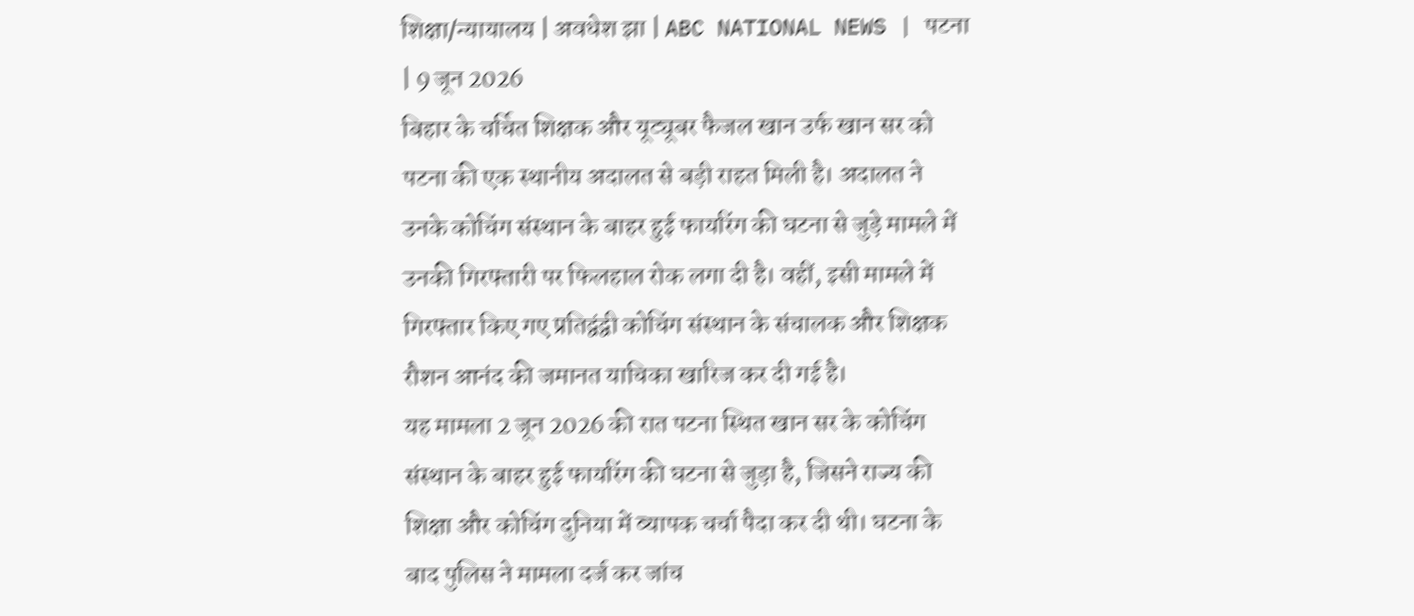शिक्षा/न्यायालय | अवधेश झा | ABC NATIONAL NEWS | पटना | 9 जून 2026
बिहार के चर्चित शिक्षक और यूट्यूबर फैजल खान उर्फ खान सर को पटना की एक स्थानीय अदालत से बड़ी राहत मिली है। अदालत ने उनके कोचिंग संस्थान के बाहर हुई फायरिंग की घटना से जुड़े मामले में उनकी गिरफ्तारी पर फिलहाल रोक लगा दी है। वहीं, इसी मामले में गिरफ्तार किए गए प्रतिद्वंद्वी कोचिंग संस्थान के संचालक और शिक्षक रौशन आनंद की जमानत याचिका खारिज कर दी गई है।
यह मामला 2 जून 2026 की रात पटना स्थित खान सर के कोचिंग संस्थान के बाहर हुई फायरिंग की घटना से जुड़ा है, जिसने राज्य की शिक्षा और कोचिंग दुनिया में व्यापक चर्चा पैदा कर दी थी। घटना के बाद पुलिस ने मामला दर्ज कर जांच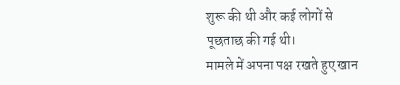शुरू की थी और कई लोगों से पूछताछ की गई थी।
मामले में अपना पक्ष रखते हुए खान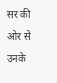सर की ओर से उनके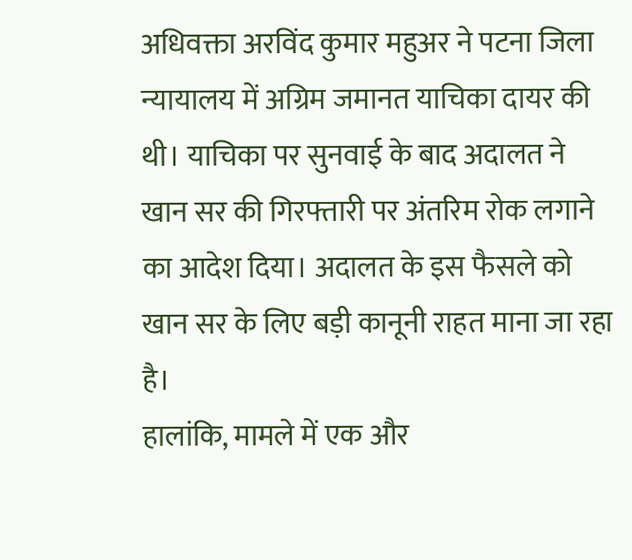अधिवक्ता अरविंद कुमार महुअर ने पटना जिला न्यायालय में अग्रिम जमानत याचिका दायर की थी। याचिका पर सुनवाई के बाद अदालत ने खान सर की गिरफ्तारी पर अंतरिम रोक लगाने का आदेश दिया। अदालत के इस फैसले को खान सर के लिए बड़ी कानूनी राहत माना जा रहा है।
हालांकि, मामले में एक और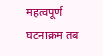महत्वपूर्ण घटनाक्रम तब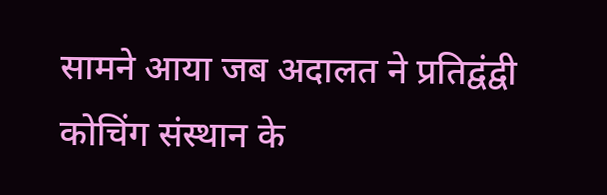सामने आया जब अदालत ने प्रतिद्वंद्वी कोचिंग संस्थान के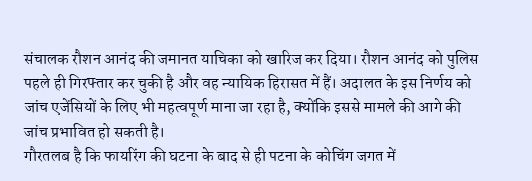संचालक रौशन आनंद की जमानत याचिका को खारिज कर दिया। रौशन आनंद को पुलिस पहले ही गिरफ्तार कर चुकी है और वह न्यायिक हिरासत में हैं। अदालत के इस निर्णय को जांच एजेंसियों के लिए भी महत्वपूर्ण माना जा रहा है, क्योंकि इससे मामले की आगे की जांच प्रभावित हो सकती है।
गौरतलब है कि फायरिंग की घटना के बाद से ही पटना के कोचिंग जगत में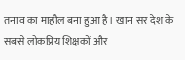तनाव का माहौल बना हुआ है। खान सर देश के सबसे लोकप्रिय शिक्षकों और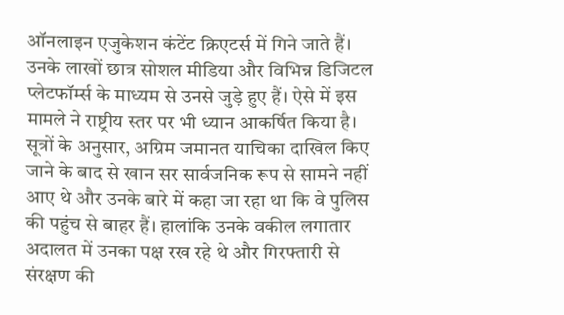ऑनलाइन एजुकेशन कंटेंट क्रिएटर्स में गिने जाते हैं। उनके लाखों छात्र सोशल मीडिया और विभिन्न डिजिटल प्लेटफॉर्म्स के माध्यम से उनसे जुड़े हुए हैं। ऐसे में इस मामले ने राष्ट्रीय स्तर पर भी ध्यान आकर्षित किया है।
सूत्रों के अनुसार, अग्रिम जमानत याचिका दाखिल किए जाने के बाद से खान सर सार्वजनिक रूप से सामने नहीं आए थे और उनके बारे में कहा जा रहा था कि वे पुलिस की पहुंच से बाहर हैं। हालांकि उनके वकील लगातार अदालत में उनका पक्ष रख रहे थे और गिरफ्तारी से संरक्षण की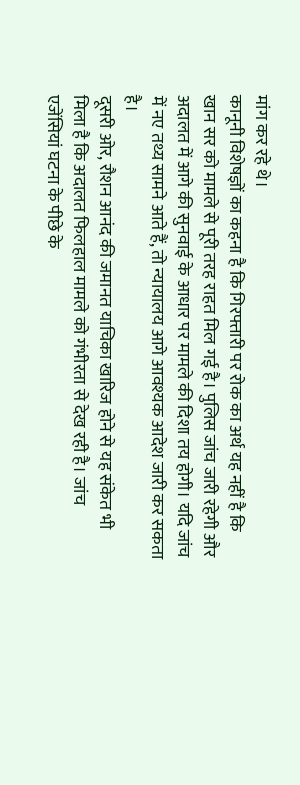मांग कर रहे थे।
कानूनी विशेषज्ञों का कहना है कि गिरफ्तारी पर रोक का अर्थ यह नहीं है कि खान सर को मामले से पूरी तरह राहत मिल गई है। पुलिस जांच जारी रहेगी और अदालत में आगे की सुनवाई के आधार पर मामले की दिशा तय होगी। यदि जांच में नए तथ्य सामने आते हैं, तो न्यायालय आगे आवश्यक आदेश जारी कर सकता है।
दूसरी ओर, रौशन आनंद की जमानत याचिका खारिज होने से यह संकेत भी मिला है कि अदालत फिलहाल मामले को गंभीरता से देख रही है। जांच एजेंसियां घटना के पीछे के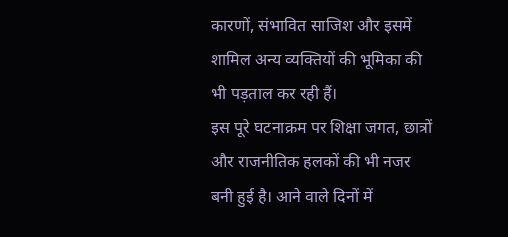कारणों, संभावित साजिश और इसमें शामिल अन्य व्यक्तियों की भूमिका की भी पड़ताल कर रही हैं।
इस पूरे घटनाक्रम पर शिक्षा जगत, छात्रों और राजनीतिक हलकों की भी नजर बनी हुई है। आने वाले दिनों में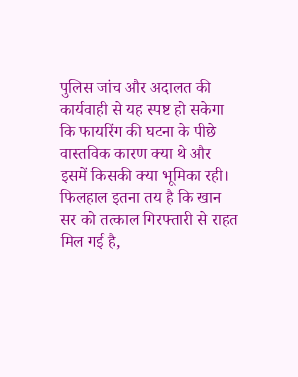पुलिस जांच और अदालत की कार्यवाही से यह स्पष्ट हो सकेगा कि फायरिंग की घटना के पीछे वास्तविक कारण क्या थे और इसमें किसकी क्या भूमिका रही।
फिलहाल इतना तय है कि खान सर को तत्काल गिरफ्तारी से राहत मिल गई है,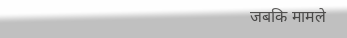जबकि मामले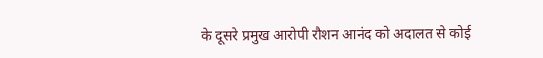के दूसरे प्रमुख आरोपी रौशन आनंद को अदालत से कोई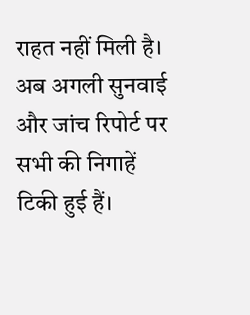राहत नहीं मिली है। अब अगली सुनवाई और जांच रिपोर्ट पर सभी की निगाहें टिकी हुई हैं।